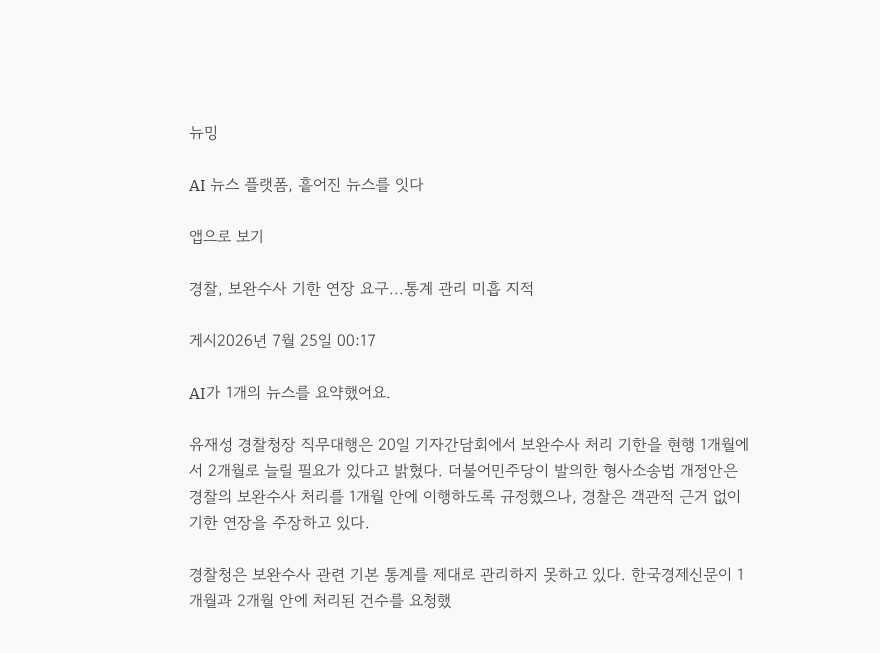뉴밍

AI 뉴스 플랫폼, 흩어진 뉴스를 잇다

앱으로 보기

경찰, 보완수사 기한 연장 요구...통계 관리 미흡 지적

게시2026년 7월 25일 00:17

AI가 1개의 뉴스를 요약했어요.

유재성 경찰청장 직무대행은 20일 기자간담회에서 보완수사 처리 기한을 현행 1개월에서 2개월로 늘릴 필요가 있다고 밝혔다. 더불어민주당이 발의한 형사소송법 개정안은 경찰의 보완수사 처리를 1개월 안에 이행하도록 규정했으나, 경찰은 객관적 근거 없이 기한 연장을 주장하고 있다.

경찰청은 보완수사 관련 기본 통계를 제대로 관리하지 못하고 있다. 한국경제신문이 1개월과 2개월 안에 처리된 건수를 요청했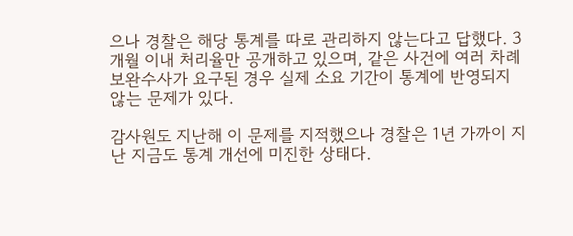으나 경찰은 해당 통계를 따로 관리하지 않는다고 답했다. 3개월 이내 처리율만 공개하고 있으며, 같은 사건에 여러 차례 보완수사가 요구된 경우 실제 소요 기간이 통계에 반영되지 않는 문제가 있다.

감사원도 지난해 이 문제를 지적했으나 경찰은 1년 가까이 지난 지금도 통계 개선에 미진한 상태다.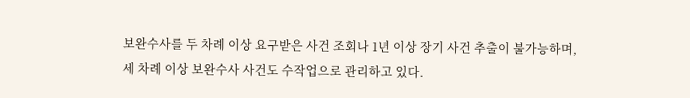보완수사를 두 차례 이상 요구받은 사건 조회나 1년 이상 장기 사건 추출이 불가능하며, 세 차례 이상 보완수사 사건도 수작업으로 관리하고 있다.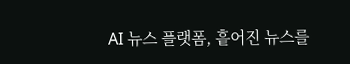AI 뉴스 플랫폼, 흩어진 뉴스를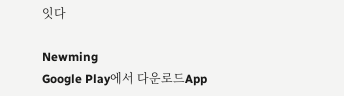잇다

Newming
Google Play에서 다운로드App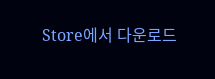Store에서 다운로드